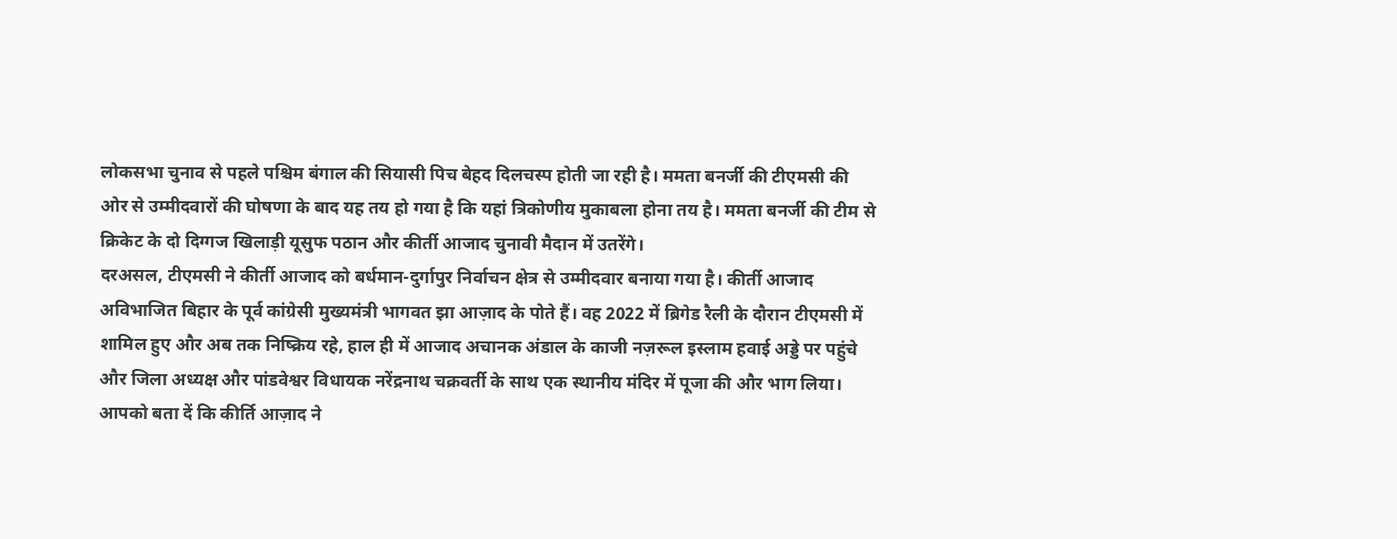लोकसभा चुनाव से पहले पश्चिम बंगाल की सियासी पिच बेहद दिलचस्प होती जा रही है। ममता बनर्जी की टीएमसी की ओर से उम्मीदवारों की घोषणा के बाद यह तय हो गया है कि यहां त्रिकोणीय मुकाबला होना तय है। ममता बनर्जी की टीम से क्रिकेट के दो दिग्गज खिलाड़ी यूसुफ पठान और कीर्ती आजाद चुनावी मैदान में उतरेंगे।
दरअसल, टीएमसी ने कीर्ती आजाद को बर्धमान-दुर्गापुर निर्वाचन क्षेत्र से उम्मीदवार बनाया गया है। कीर्ती आजाद अविभाजित बिहार के पूर्व कांग्रेसी मुख्यमंत्री भागवत झा आज़ाद के पोते हैं। वह 2022 में ब्रिगेड रैली के दौरान टीएमसी में शामिल हुए और अब तक निष्क्रिय रहे, हाल ही में आजाद अचानक अंडाल के काजी नज़रूल इस्लाम हवाई अड्डे पर पहुंचे और जिला अध्यक्ष और पांडवेश्वर विधायक नरेंद्रनाथ चक्रवर्ती के साथ एक स्थानीय मंदिर में पूजा की और भाग लिया।
आपको बता दें कि कीर्ति आज़ाद ने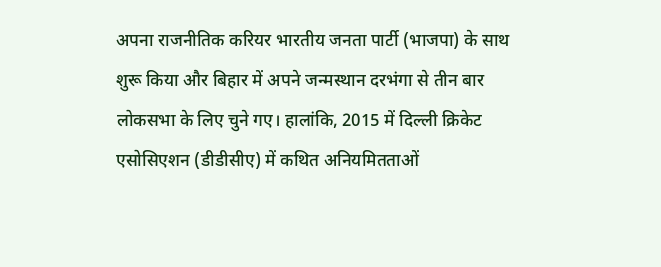अपना राजनीतिक करियर भारतीय जनता पार्टी (भाजपा) के साथ शुरू किया और बिहार में अपने जन्मस्थान दरभंगा से तीन बार लोकसभा के लिए चुने गए। हालांकि, 2015 में दिल्ली क्रिकेट एसोसिएशन (डीडीसीए) में कथित अनियमितताओं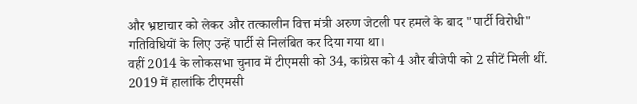और भ्रष्टाचार को लेकर और तत्कालीन वित्त मंत्री अरुण जेटली पर हमले के बाद "पार्टी विरोधी" गतिविधियों के लिए उन्हें पार्टी से निलंबित कर दिया गया था।
वहीं 2014 के लोकसभा चुनाव में टीएमसी को 34, कांग्रेस को 4 और बीजेपी को 2 सीटें मिली थीं. 2019 में हालांकि टीएमसी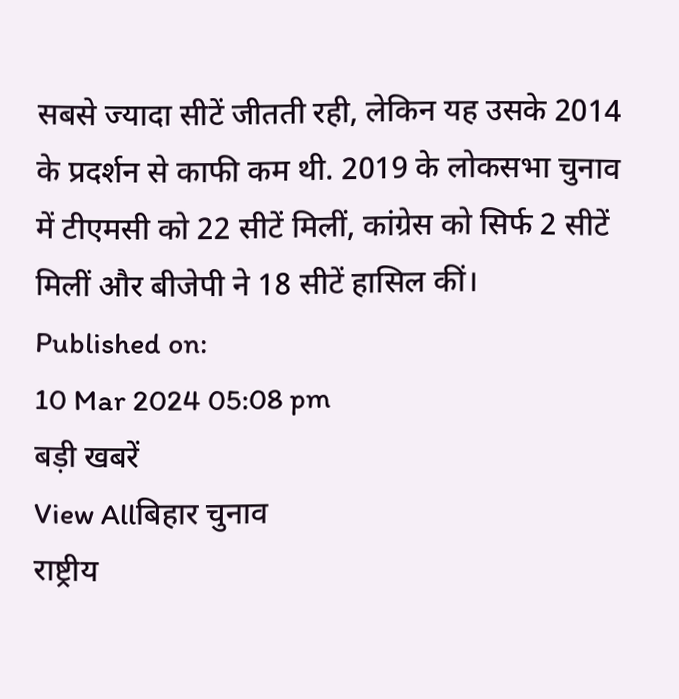सबसे ज्यादा सीटें जीतती रही, लेकिन यह उसके 2014 के प्रदर्शन से काफी कम थी. 2019 के लोकसभा चुनाव में टीएमसी को 22 सीटें मिलीं, कांग्रेस को सिर्फ 2 सीटें मिलीं और बीजेपी ने 18 सीटें हासिल कीं।
Published on:
10 Mar 2024 05:08 pm
बड़ी खबरें
View Allबिहार चुनाव
राष्ट्रीय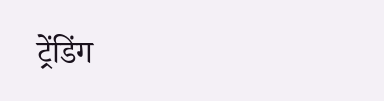ट्रेंडिंग